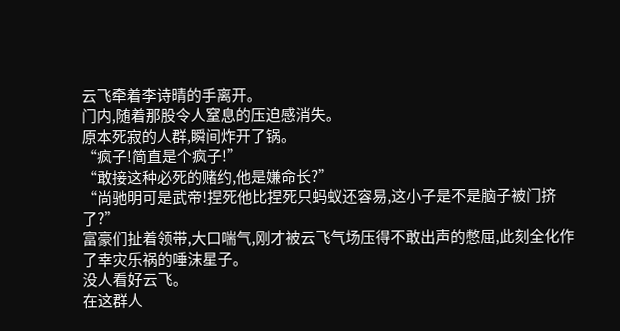云飞牵着李诗晴的手离开。
门内,随着那股令人窒息的压迫感消失。
原本死寂的人群,瞬间炸开了锅。
“疯子!简直是个疯子!”
“敢接这种必死的赌约,他是嫌命长?”
“尚驰明可是武帝!捏死他比捏死只蚂蚁还容易,这小子是不是脑子被门挤了?”
富豪们扯着领带,大口喘气,刚才被云飞气场压得不敢出声的憋屈,此刻全化作了幸灾乐祸的唾沫星子。
没人看好云飞。
在这群人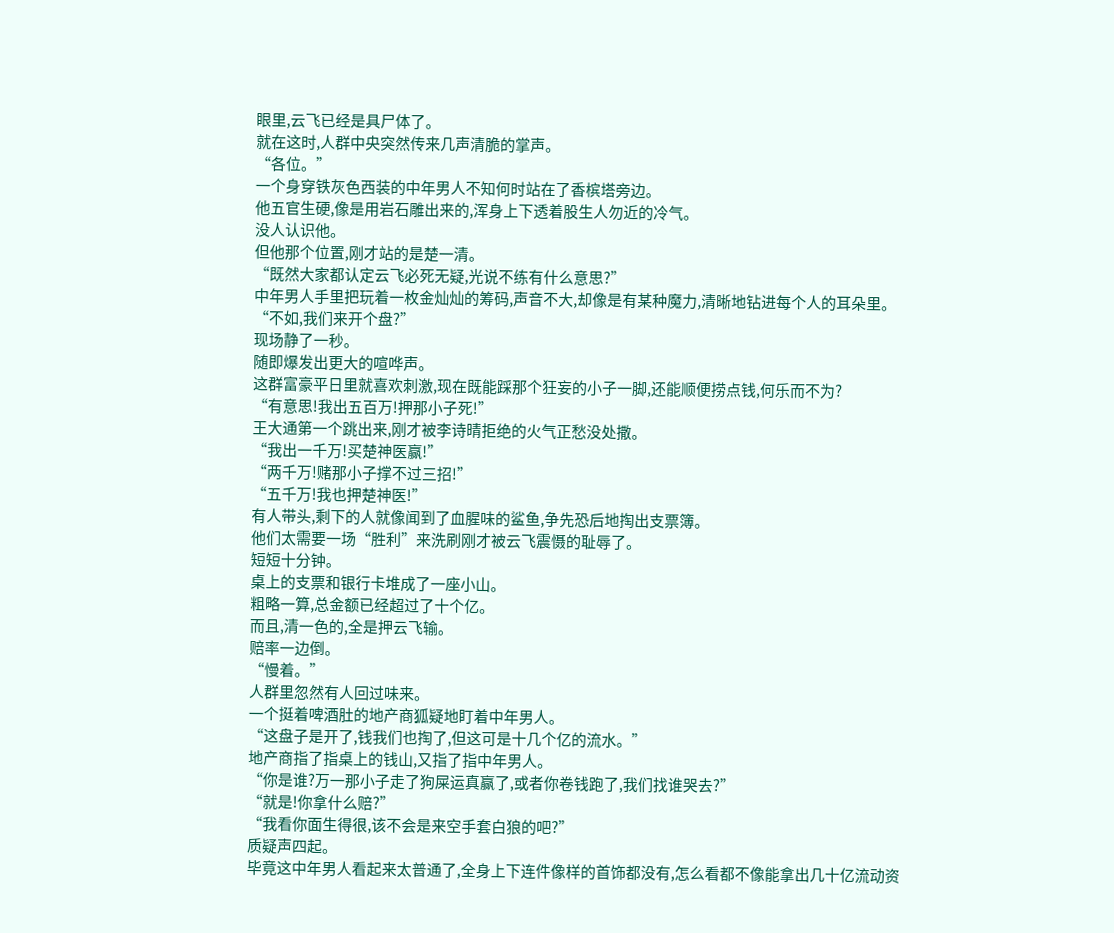眼里,云飞已经是具尸体了。
就在这时,人群中央突然传来几声清脆的掌声。
“各位。”
一个身穿铁灰色西装的中年男人不知何时站在了香槟塔旁边。
他五官生硬,像是用岩石雕出来的,浑身上下透着股生人勿近的冷气。
没人认识他。
但他那个位置,刚才站的是楚一清。
“既然大家都认定云飞必死无疑,光说不练有什么意思?”
中年男人手里把玩着一枚金灿灿的筹码,声音不大,却像是有某种魔力,清晰地钻进每个人的耳朵里。
“不如,我们来开个盘?”
现场静了一秒。
随即爆发出更大的喧哗声。
这群富豪平日里就喜欢刺激,现在既能踩那个狂妄的小子一脚,还能顺便捞点钱,何乐而不为?
“有意思!我出五百万!押那小子死!”
王大通第一个跳出来,刚才被李诗晴拒绝的火气正愁没处撒。
“我出一千万!买楚神医赢!”
“两千万!赌那小子撑不过三招!”
“五千万!我也押楚神医!”
有人带头,剩下的人就像闻到了血腥味的鲨鱼,争先恐后地掏出支票簿。
他们太需要一场“胜利”来洗刷刚才被云飞震慑的耻辱了。
短短十分钟。
桌上的支票和银行卡堆成了一座小山。
粗略一算,总金额已经超过了十个亿。
而且,清一色的,全是押云飞输。
赔率一边倒。
“慢着。”
人群里忽然有人回过味来。
一个挺着啤酒肚的地产商狐疑地盯着中年男人。
“这盘子是开了,钱我们也掏了,但这可是十几个亿的流水。”
地产商指了指桌上的钱山,又指了指中年男人。
“你是谁?万一那小子走了狗屎运真赢了,或者你卷钱跑了,我们找谁哭去?”
“就是!你拿什么赔?”
“我看你面生得很,该不会是来空手套白狼的吧?”
质疑声四起。
毕竟这中年男人看起来太普通了,全身上下连件像样的首饰都没有,怎么看都不像能拿出几十亿流动资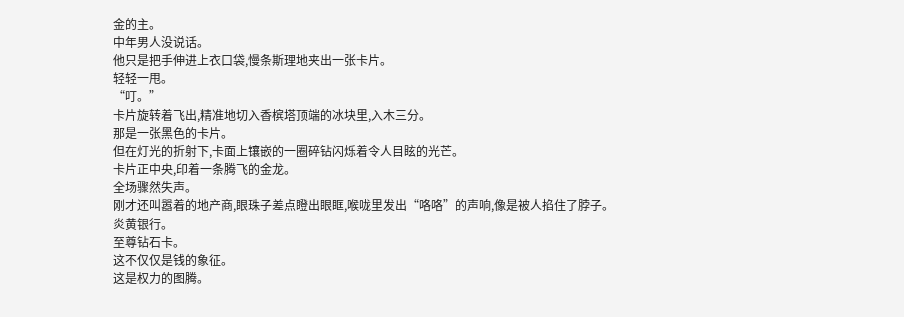金的主。
中年男人没说话。
他只是把手伸进上衣口袋,慢条斯理地夹出一张卡片。
轻轻一甩。
“叮。”
卡片旋转着飞出,精准地切入香槟塔顶端的冰块里,入木三分。
那是一张黑色的卡片。
但在灯光的折射下,卡面上镶嵌的一圈碎钻闪烁着令人目眩的光芒。
卡片正中央,印着一条腾飞的金龙。
全场骤然失声。
刚才还叫嚣着的地产商,眼珠子差点瞪出眼眶,喉咙里发出“咯咯”的声响,像是被人掐住了脖子。
炎黄银行。
至尊钻石卡。
这不仅仅是钱的象征。
这是权力的图腾。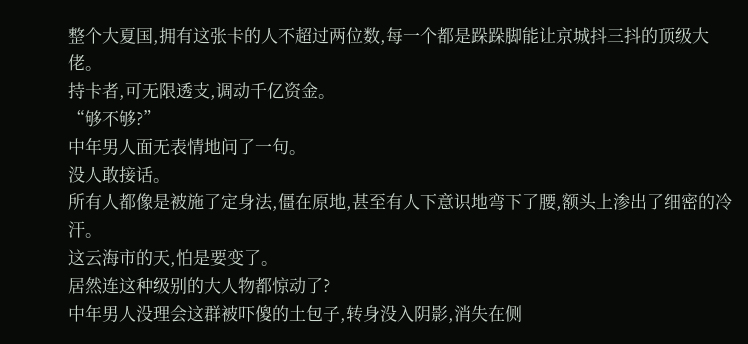整个大夏国,拥有这张卡的人不超过两位数,每一个都是跺跺脚能让京城抖三抖的顶级大佬。
持卡者,可无限透支,调动千亿资金。
“够不够?”
中年男人面无表情地问了一句。
没人敢接话。
所有人都像是被施了定身法,僵在原地,甚至有人下意识地弯下了腰,额头上渗出了细密的冷汗。
这云海市的天,怕是要变了。
居然连这种级别的大人物都惊动了?
中年男人没理会这群被吓傻的土包子,转身没入阴影,消失在侧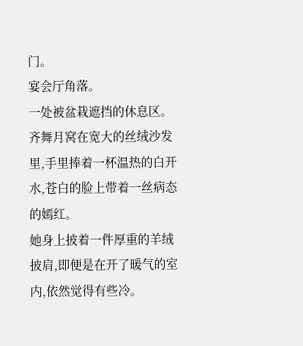门。
宴会厅角落。
一处被盆栽遮挡的休息区。
齐舞月窝在宽大的丝绒沙发里,手里捧着一杯温热的白开水,苍白的脸上带着一丝病态的嫣红。
她身上披着一件厚重的羊绒披肩,即便是在开了暖气的室内,依然觉得有些冷。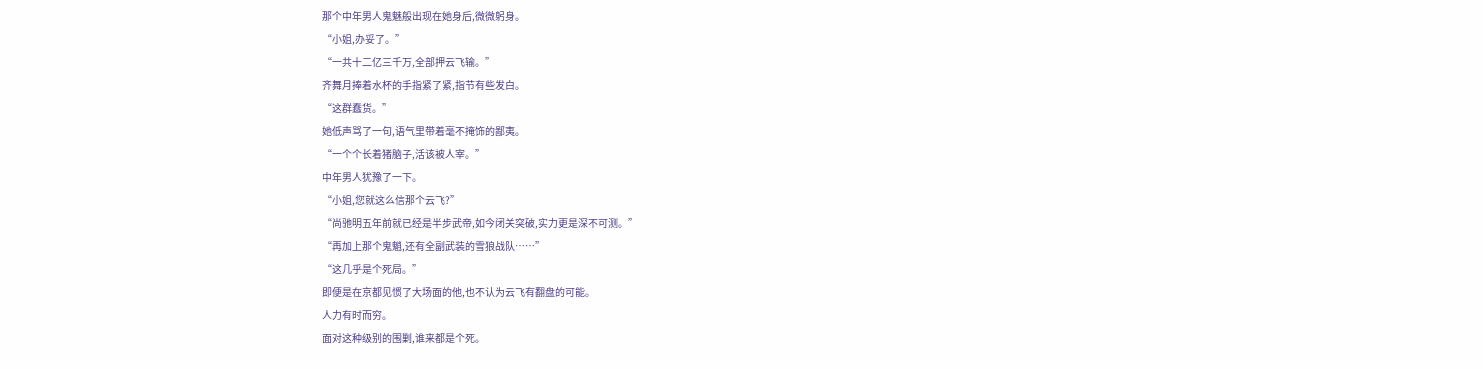那个中年男人鬼魅般出现在她身后,微微躬身。
“小姐,办妥了。”
“一共十二亿三千万,全部押云飞输。”
齐舞月捧着水杯的手指紧了紧,指节有些发白。
“这群蠢货。”
她低声骂了一句,语气里带着毫不掩饰的鄙夷。
“一个个长着猪脑子,活该被人宰。”
中年男人犹豫了一下。
“小姐,您就这么信那个云飞?”
“尚驰明五年前就已经是半步武帝,如今闭关突破,实力更是深不可测。”
“再加上那个鬼魈,还有全副武装的雪狼战队……”
“这几乎是个死局。”
即便是在京都见惯了大场面的他,也不认为云飞有翻盘的可能。
人力有时而穷。
面对这种级别的围剿,谁来都是个死。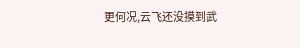更何况,云飞还没摸到武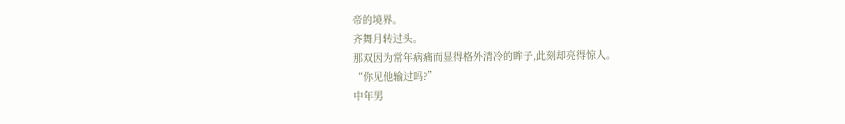帝的境界。
齐舞月转过头。
那双因为常年病痛而显得格外清冷的眸子,此刻却亮得惊人。
“你见他输过吗?”
中年男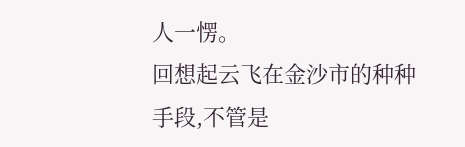人一愣。
回想起云飞在金沙市的种种手段,不管是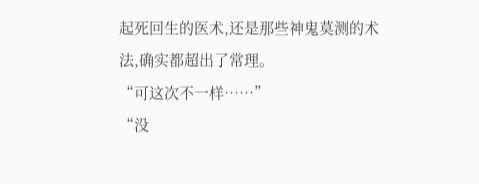起死回生的医术,还是那些神鬼莫测的术法,确实都超出了常理。
“可这次不一样……”
“没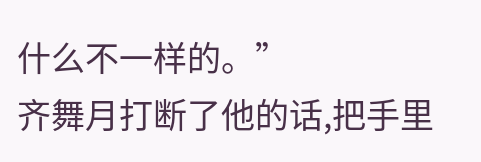什么不一样的。”
齐舞月打断了他的话,把手里